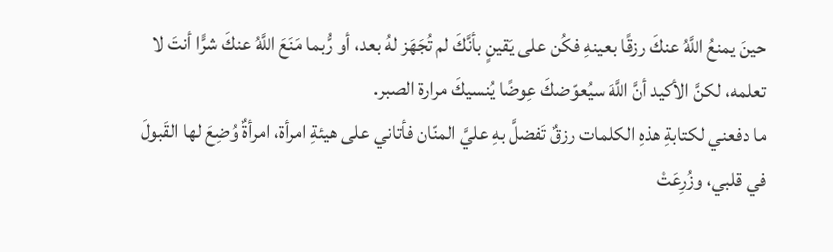حينَ يمنعُ اللَّهُ عنكَ رزقًا بعينهِ فكُن على يَقينٍ بأنَّكَ لم تُجَهَز لهُ بعد، أو رُّبما مَنَعَ اللَّهُ عنكَ شرًّا أنتَ لا تعلمه، لكنَّ الأكيد أنَّ اللَّهَ سيُعوّضكَ عِوضًا يُنسيكَ مرارة الصبر.
ما دفعني لكتابةِ هذهِ الكلمات رزقٌ تَفضلَّ بهِ عليَّ المنّان فأتاني على هيئةِ امرأة، امرأةٌ وُضِعَ لها القَبولَ في قلبي، وزُرِعَتْ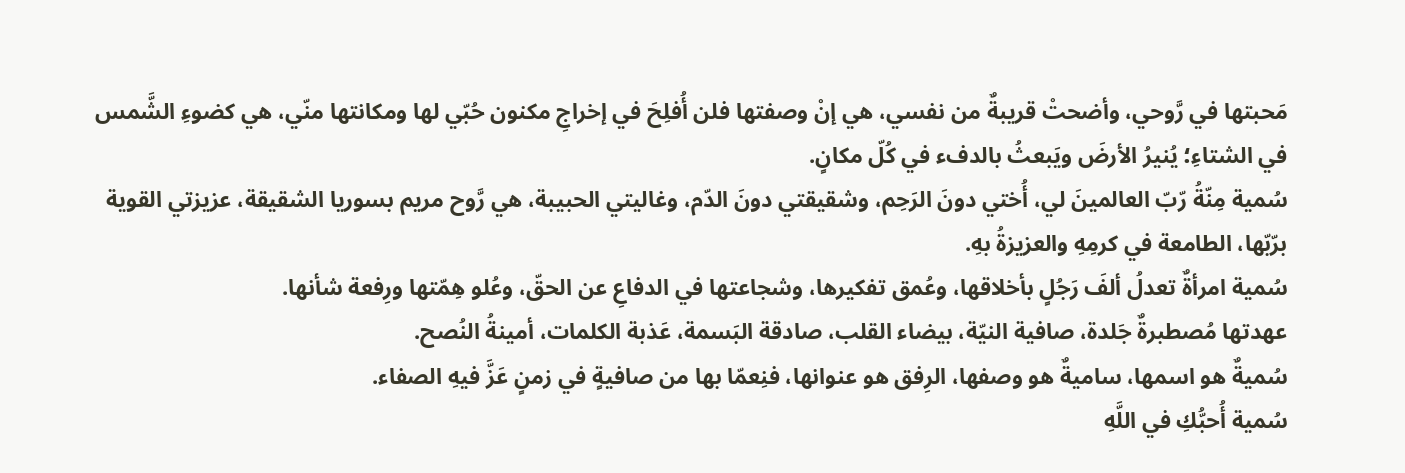مَحبتها في رَّوحي، وأضحتْ قريبةٌ من نفسي، هي إنْ وصفتها فلن أُفلِحَ في إخراجِ مكنون حُبّي لها ومكانتها منّي، هي كضوءِ الشَّمس في الشتاءِ؛ يُنيرُ الأرضَ ويَبعثُ بالدفء في كُلّ مكانٍ.
سُمية مِنّةُ رّبّ العالمينَ لي، أُختي دونَ الرَحِم، وشقيقتي دونَ الدّم، وغاليتي الحبيبة، هي رَّوح مريم بسوريا الشقيقة، عزيزتي القوية برّبّها، الطامعة في كرمِهِ والعزيزةُ بهِ.
سُمية امرأةٌ تعدلُ ألفَ رَجُلٍ بأخلاقها، وعُمق تفكيرها، وشجاعتها في الدفاعِ عن الحقّ، وعُلو هِمّتها ورِفعة شأنها.
عهدتها مُصطبرةٌ جَلدة، صافية النيّة، بيضاء القلب، صادقة البَسمة، عَذبة الكلمات، أمينةُ النُصح.
سُميةٌ هو اسمها، ساميةٌ هو وصفها، الرِفق هو عنوانها، فنِعمّا بها من صافيةٍ في زمنٍ عَزَّ فيهِ الصفاء.
سُمية أُحبُّكِ في اللَّهِ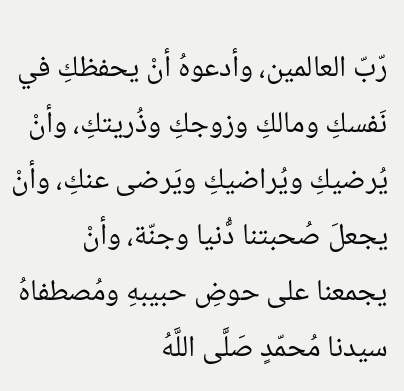رّبّ العالمين، وأدعوهُ أنْ يحفظكِ في نَفسكِ ومالكِ وزوجكِ وذُريتكِ، وأنْ يُرضيكِ ويُراضيكِ ويَرضى عنكِ، وأنْ يجعلَ صُحبتنا دُّنيا وجنّة، وأنْ يجمعنا على حوضِ حبيبهِ ومُصطفاهُ سيدنا مُحمّدٍ صَلَّى اللَّهُ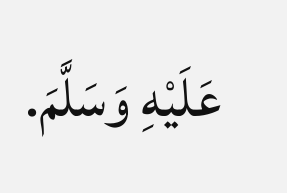عَلَيْهِ وَسَلَّمَ.